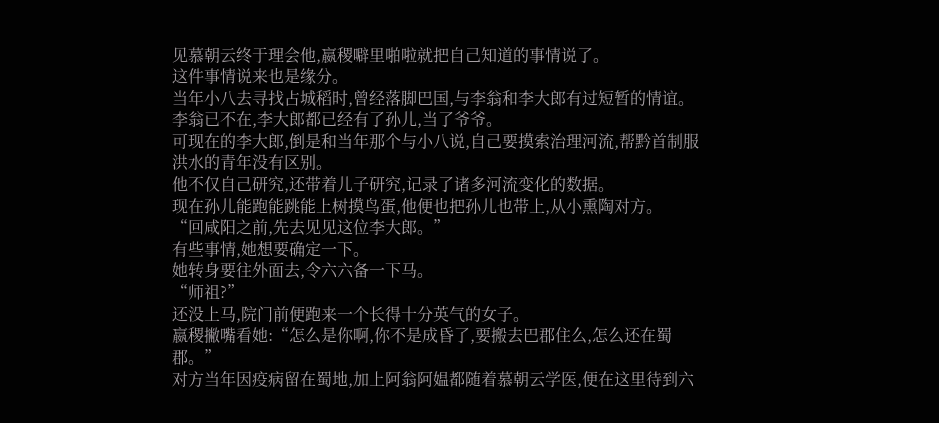见慕朝云终于理会他,嬴稷噼里啪啦就把自己知道的事情说了。
这件事情说来也是缘分。
当年小八去寻找占城稻时,曾经落脚巴国,与李翁和李大郎有过短暂的情谊。
李翁已不在,李大郎都已经有了孙儿,当了爷爷。
可现在的李大郎,倒是和当年那个与小八说,自己要摸索治理河流,帮黔首制服洪水的青年没有区别。
他不仅自己研究,还带着儿子研究,记录了诸多河流变化的数据。
现在孙儿能跑能跳能上树摸鸟蛋,他便也把孙儿也带上,从小熏陶对方。
“回咸阳之前,先去见见这位李大郎。”
有些事情,她想要确定一下。
她转身要往外面去,令六六备一下马。
“师祖?”
还没上马,院门前便跑来一个长得十分英气的女子。
嬴稷撇嘴看她:“怎么是你啊,你不是成昏了,要搬去巴郡住么,怎么还在蜀郡。”
对方当年因疫病留在蜀地,加上阿翁阿媪都随着慕朝云学医,便在这里待到六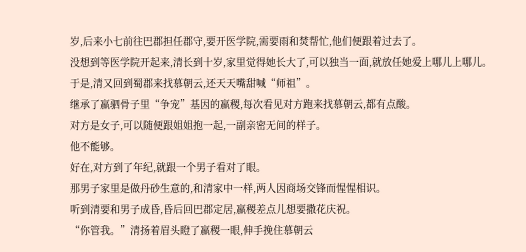岁,后来小七前往巴郡担任郡守,要开医学院,需要雨和焚帮忙,他们便跟着过去了。
没想到等医学院开起来,清长到十岁,家里觉得她长大了,可以独当一面,就放任她爱上哪儿上哪儿。
于是,清又回到蜀郡来找慕朝云,还天天嘴甜喊“师祖”。
继承了嬴驷骨子里“争宠”基因的嬴稷,每次看见对方跑来找慕朝云,都有点酸。
对方是女子,可以随便跟姐姐抱一起,一副亲密无间的样子。
他不能够。
好在,对方到了年纪,就跟一个男子看对了眼。
那男子家里是做丹砂生意的,和清家中一样,两人因商场交锋而惺惺相识。
听到清要和男子成昏,昏后回巴郡定居,嬴稷差点儿想要撒花庆祝。
“你管我。”清扬着眉头瞪了嬴稷一眼,伸手挽住慕朝云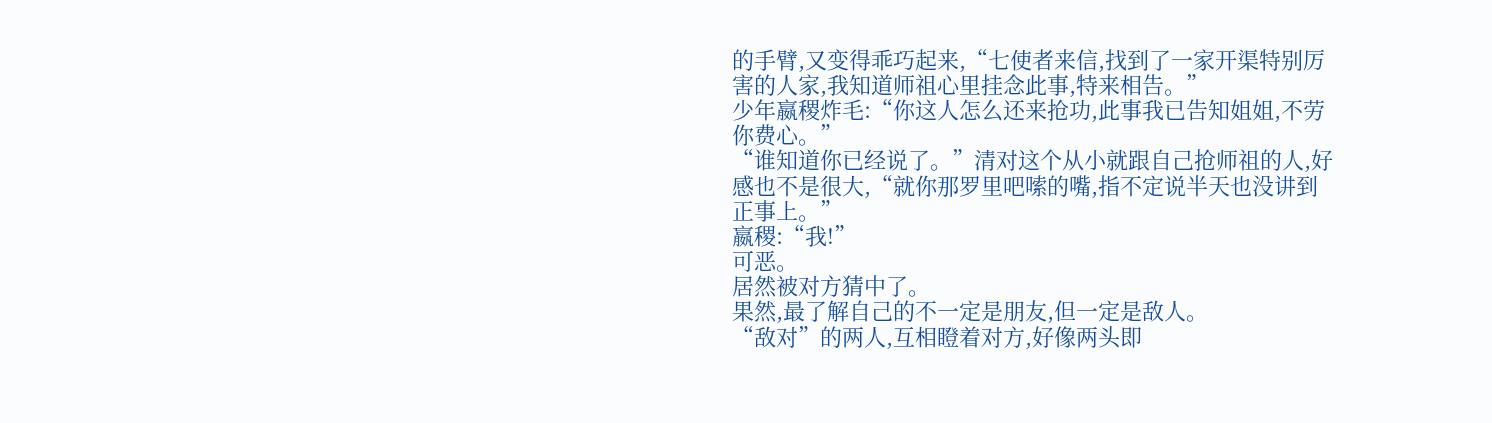的手臂,又变得乖巧起来,“七使者来信,找到了一家开渠特别厉害的人家,我知道师祖心里挂念此事,特来相告。”
少年嬴稷炸毛:“你这人怎么还来抢功,此事我已告知姐姐,不劳你费心。”
“谁知道你已经说了。”清对这个从小就跟自己抢师祖的人,好感也不是很大,“就你那罗里吧嗦的嘴,指不定说半天也没讲到正事上。”
嬴稷:“我!”
可恶。
居然被对方猜中了。
果然,最了解自己的不一定是朋友,但一定是敌人。
“敌对”的两人,互相瞪着对方,好像两头即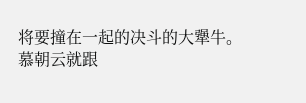将要撞在一起的决斗的大犟牛。
慕朝云就跟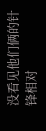没看见他们俩的针锋相对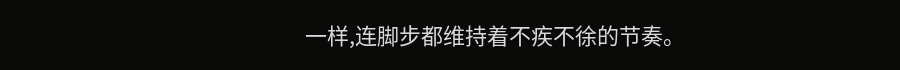一样,连脚步都维持着不疾不徐的节奏。